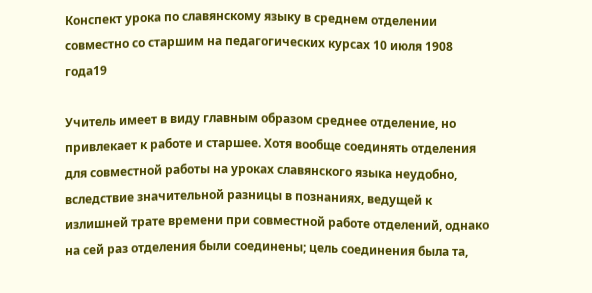Конспект урока по славянскому языку в среднем отделении совместно со старшим на педагогических курсах 10 июля 1908 года19

Учитель имеет в виду главным образом среднее отделение, но привлекает к работе и старшее. Хотя вообще соединять отделения для совместной работы на уроках славянского языка неудобно, вследствие значительной разницы в познаниях, ведущей к излишней трате времени при совместной работе отделений, однако на сей раз отделения были соединены; цель соединения была та,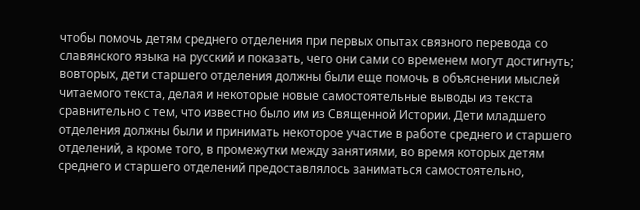чтобы помочь детям среднего отделения при первых опытах связного перевода со славянского языка на русский и показать, чего они сами со временем могут достигнуть; вовторых, дети старшего отделения должны были еще помочь в объяснении мыслей читаемого текста, делая и некоторые новые самостоятельные выводы из текста сравнительно с тем, что известно было им из Священной Истории. Дети младшего отделения должны были и принимать некоторое участие в работе среднего и старшего отделений, а кроме того, в промежутки между занятиями, во время которых детям среднего и старшего отделений предоставлялось заниматься самостоятельно,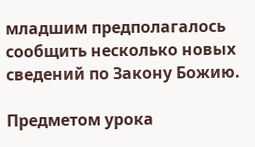младшим предполагалось сообщить несколько новых сведений по Закону Божию.

Предметом урока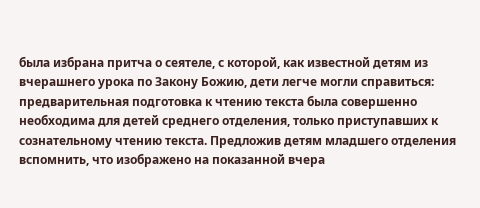была избрана притча о сеятеле, с которой, как известной детям из вчерашнего урока по Закону Божию, дети легче могли справиться: предварительная подготовка к чтению текста была совершенно необходима для детей среднего отделения, только приступавших к сознательному чтению текста. Предложив детям младшего отделения вспомнить, что изображено на показанной вчера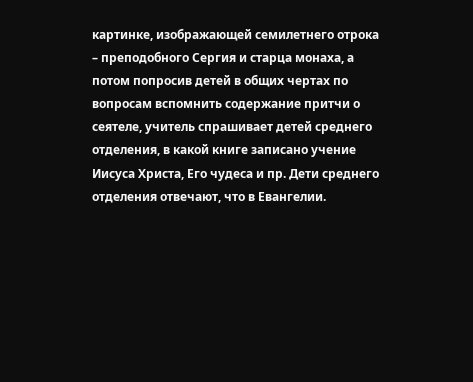картинке, изображающей семилетнего отрока – преподобного Сергия и старца монаха, а потом попросив детей в общих чертах по вопросам вспомнить содержание притчи о сеятеле, учитель спрашивает детей среднего отделения, в какой книге записано учение Иисуса Христа, Его чудеса и пр. Дети среднего отделения отвечают, что в Евангелии.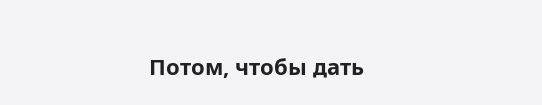Потом, чтобы дать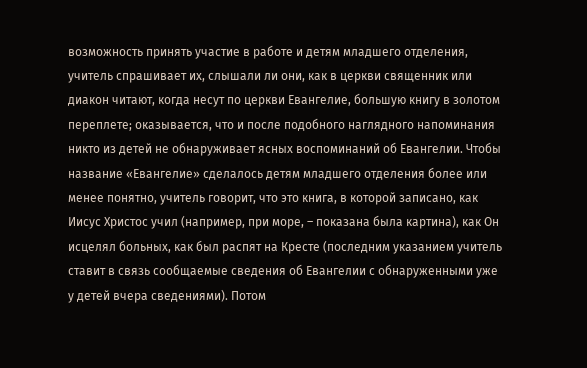возможность принять участие в работе и детям младшего отделения, учитель спрашивает их, слышали ли они, как в церкви священник или диакон читают, когда несут по церкви Евангелие, большую книгу в золотом переплете; оказывается, что и после подобного наглядного напоминания никто из детей не обнаруживает ясных воспоминаний об Евангелии. Чтобы название «Евангелие» сделалось детям младшего отделения более или менее понятно, учитель говорит, что это книга, в которой записано, как Иисус Христос учил (например, при море, – показана была картина), как Он исцелял больных, как был распят на Кресте (последним указанием учитель ставит в связь сообщаемые сведения об Евангелии с обнаруженными уже у детей вчера сведениями). Потом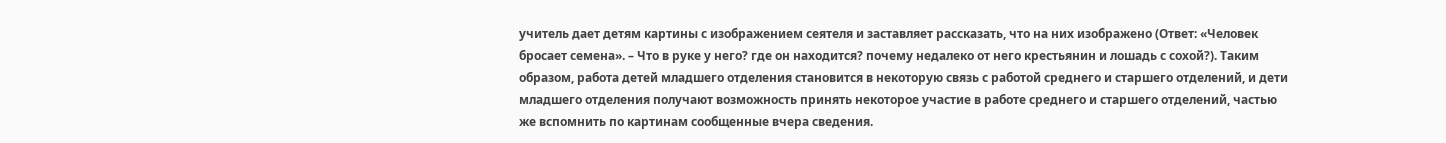учитель дает детям картины с изображением сеятеля и заставляет рассказать, что на них изображено (Ответ: «Человек бросает семена». – Что в руке у него? где он находится? почему недалеко от него крестьянин и лошадь с сохой?). Таким образом, работа детей младшего отделения становится в некоторую связь с работой среднего и старшего отделений, и дети младшего отделения получают возможность принять некоторое участие в работе среднего и старшего отделений, частью же вспомнить по картинам сообщенные вчера сведения.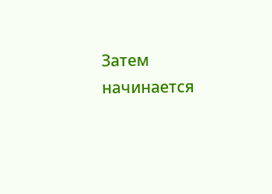Затем начинается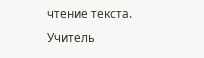чтение текста. Учитель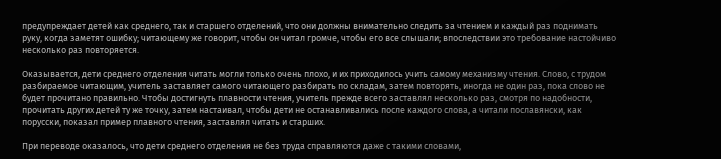предупреждает детей как среднего, так и старшего отделений, что они должны внимательно следить за чтением и каждый раз поднимать руку, когда заметят ошибку; читающему же говорит, чтобы он читал громче, чтобы его все слышали; впоследствии это требование настойчиво несколько раз повторяется.

Оказывается, дети среднего отделения читать могли только очень плохо, и их приходилось учить самому механизму чтения. Слово, с трудом разбираемое читающим, учитель заставляет самого читающего разбирать по складам, затем повторять, иногда не один раз, пока слово не будет прочитано правильно. Чтобы достигнуть плавности чтения, учитель прежде всего заставлял несколько раз, смотря по надобности, прочитать других детей ту же точку, затем настаивал, чтобы дети не останавливались после каждого слова, а читали пославянски, как порусски, показал пример плавного чтения, заставлял читать и старших.

При переводе оказалось, что дети среднего отделения не без труда справляются даже с такими словами,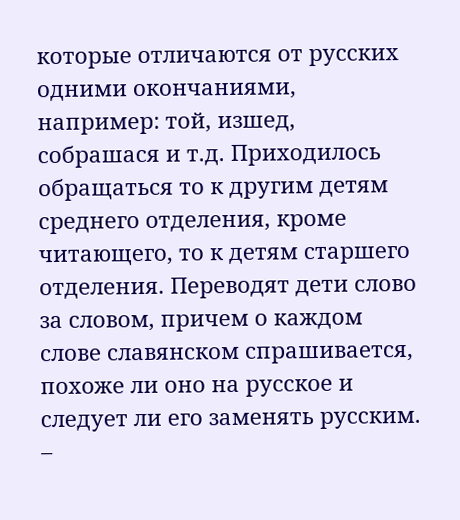которые отличаются от русских одними окончаниями, например: той, изшед, собрашася и т.д. Приходилось обращаться то к другим детям среднего отделения, кроме читающего, то к детям старшего отделения. Переводят дети слово за словом, причем о каждом слове славянском спрашивается, похоже ли оно на русское и следует ли его заменять русским. –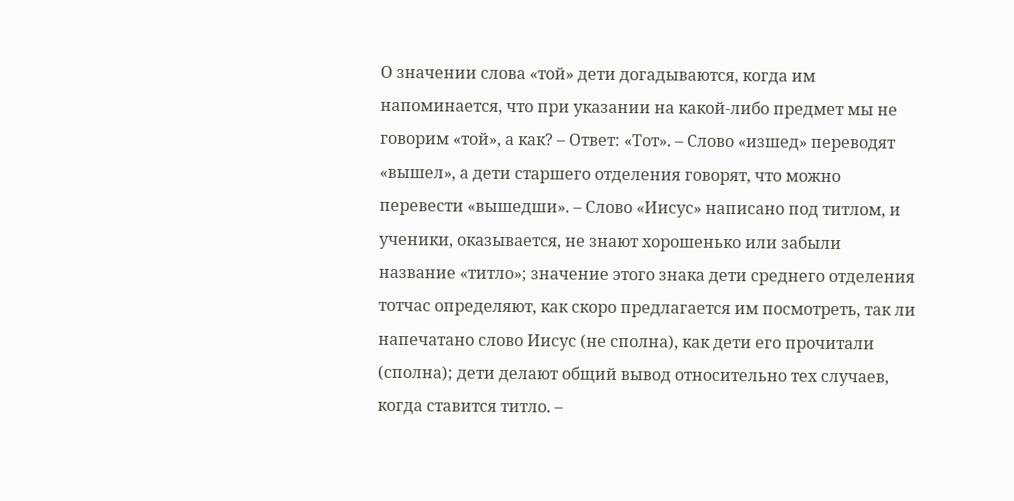О значении слова «той» дети догадываются, когда им напоминается, что при указании на какой-либо предмет мы не говорим «той», а как? – Ответ: «Тот». – Слово «изшед» переводят «вышел», а дети старшего отделения говорят, что можно перевести «вышедши». – Слово «Иисус» написано под титлом, и ученики, оказывается, не знают хорошенько или забыли название «титло»; значение этого знака дети среднего отделения тотчас определяют, как скоро предлагается им посмотреть, так ли напечатано слово Иисус (не сполна), как дети его прочитали (сполна); дети делают общий вывод относительно тех случаев, когда ставится титло. –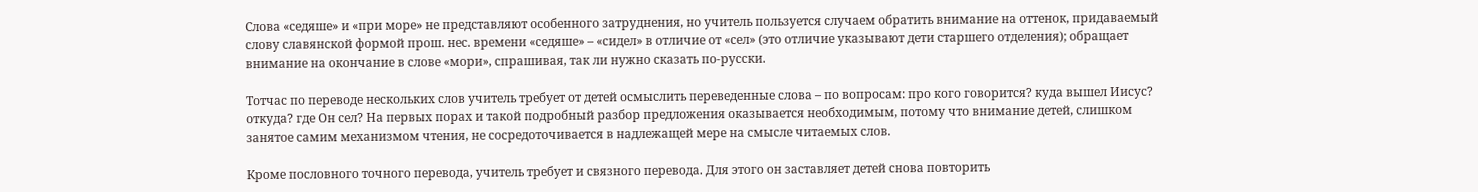Слова «седяше» и «при море» не представляют особенного затруднения, но учитель пользуется случаем обратить внимание на оттенок, придаваемый слову славянской формой прош. нес. времени «седяше» – «сидел» в отличие от «сел» (это отличие указывают дети старшего отделения); обращает внимание на окончание в слове «мори», спрашивая, так ли нужно сказать по-русски.

Тотчас по переводе нескольких слов учитель требует от детей осмыслить переведенные слова – по вопросам: про кого говорится? куда вышел Иисус? откуда? где Он сел? На первых порах и такой подробный разбор предложения оказывается необходимым, потому что внимание детей, слишком занятое самим механизмом чтения, не сосредоточивается в надлежащей мере на смысле читаемых слов.

Кроме пословного точного перевода, учитель требует и связного перевода. Для этого он заставляет детей снова повторить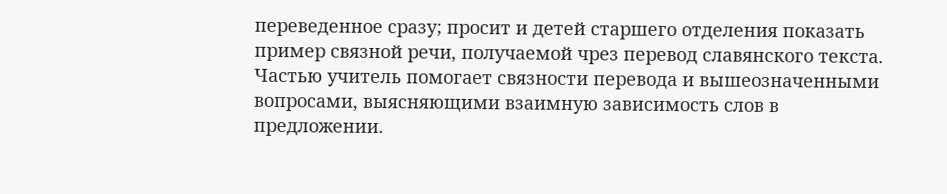переведенное сразу; просит и детей старшего отделения показать пример связной речи, получаемой чрез перевод славянского текста. Частью учитель помогает связности перевода и вышеозначенными вопросами, выясняющими взаимную зависимость слов в предложении.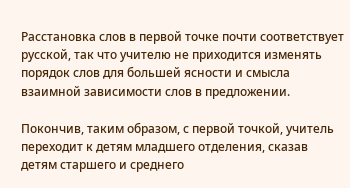Расстановка слов в первой точке почти соответствует русской, так что учителю не приходится изменять порядок слов для большей ясности и смысла взаимной зависимости слов в предложении.

Покончив, таким образом, с первой точкой, учитель переходит к детям младшего отделения, сказав детям старшего и среднего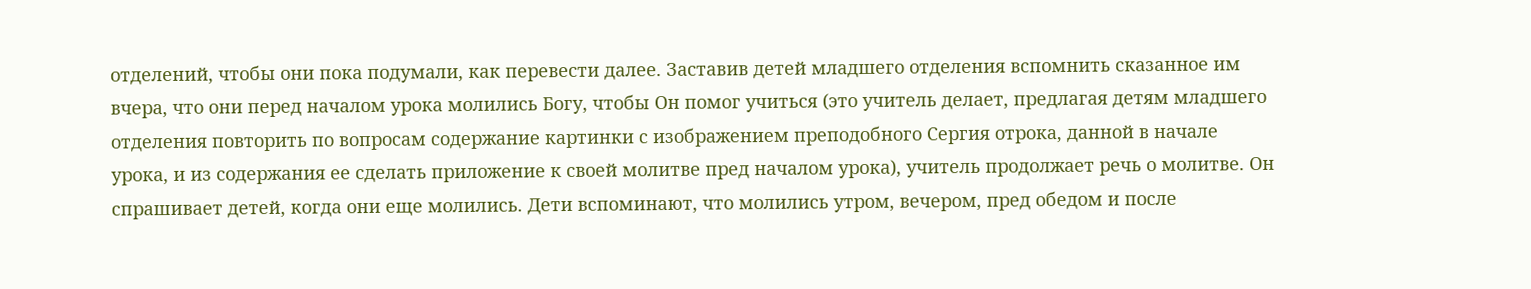отделений, чтобы они пока подумали, как перевести далее. Заставив детей младшего отделения вспомнить сказанное им вчера, что они перед началом урока молились Богу, чтобы Он помог учиться (это учитель делает, предлагая детям младшего отделения повторить по вопросам содержание картинки с изображением преподобного Сергия отрока, данной в начале урока, и из содержания ее сделать приложение к своей молитве пред началом урока), учитель продолжает речь о молитве. Он спрашивает детей, когда они еще молились. Дети вспоминают, что молились утром, вечером, пред обедом и после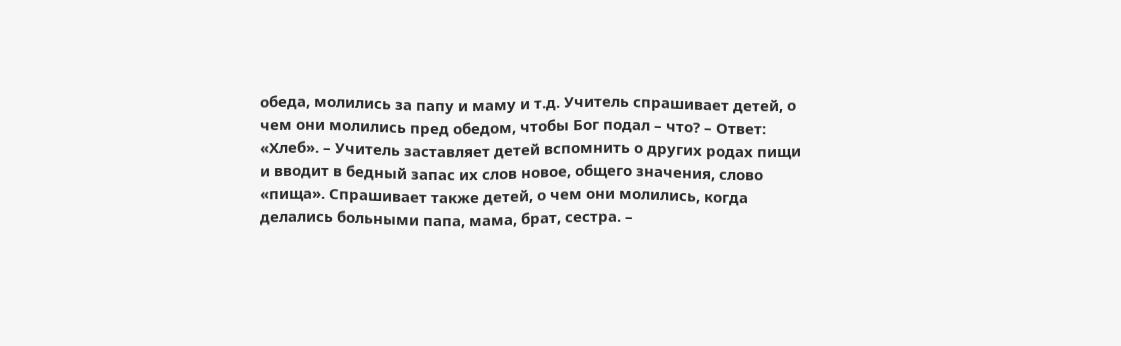обеда, молились за папу и маму и т.д. Учитель спрашивает детей, о чем они молились пред обедом, чтобы Бог подал – что? – Ответ: «Хлеб». – Учитель заставляет детей вспомнить о других родах пищи и вводит в бедный запас их слов новое, общего значения, слово «пища». Спрашивает также детей, о чем они молились, когда делались больными папа, мама, брат, сестра. –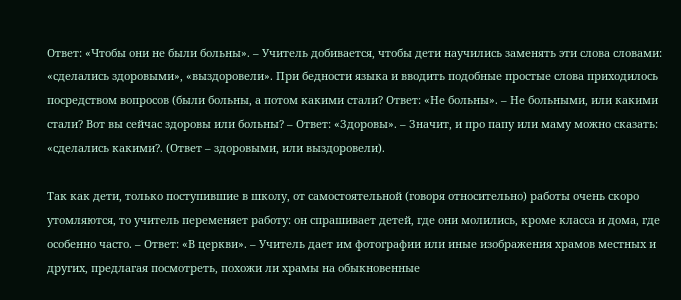Ответ: «Чтобы они не были больны». – Учитель добивается, чтобы дети научились заменять эти слова словами: «сделались здоровыми», «выздоровели». При бедности языка и вводить подобные простые слова приходилось посредством вопросов (были больны, а потом какими стали? Ответ: «Не больны». – Не больными, или какими стали? Вот вы сейчас здоровы или больны? – Ответ: «Здоровы». – Значит, и про папу или маму можно сказать: «сделались какими?. (Ответ – здоровыми, или выздоровели).

Так как дети, только поступившие в школу, от самостоятельной (говоря относительно) работы очень скоро утомляются, то учитель переменяет работу: он спрашивает детей, где они молились, кроме класса и дома, где особенно часто. – Ответ: «В церкви». – Учитель дает им фотографии или иные изображения храмов местных и других, предлагая посмотреть, похожи ли храмы на обыкновенные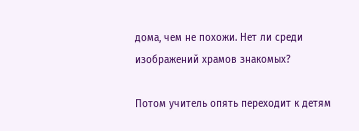дома, чем не похожи. Нет ли среди изображений храмов знакомых?

Потом учитель опять переходит к детям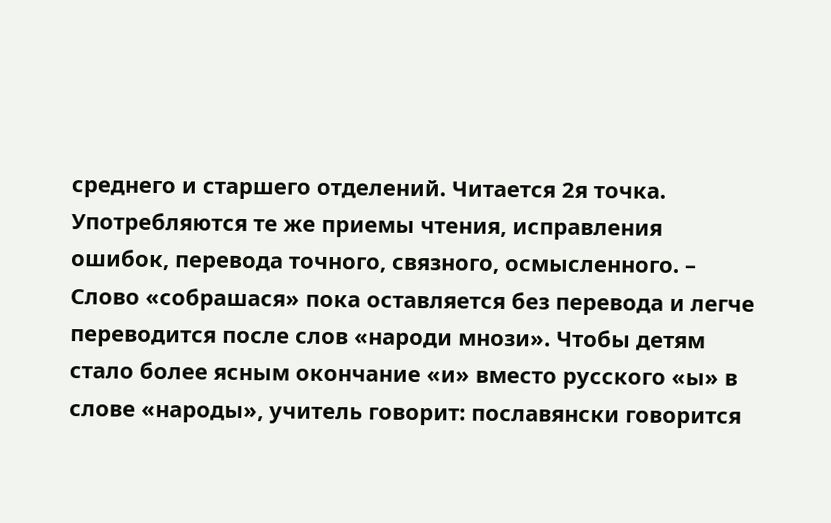среднего и старшего отделений. Читается 2я точка. Употребляются те же приемы чтения, исправления ошибок, перевода точного, связного, осмысленного. – Слово «собрашася» пока оставляется без перевода и легче переводится после слов «народи мнози». Чтобы детям стало более ясным окончание «и» вместо русского «ы» в слове «народы», учитель говорит: пославянски говорится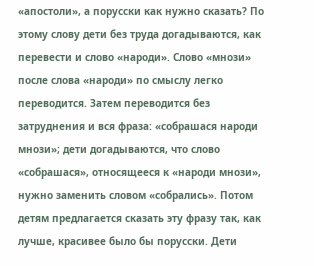«апостоли», а порусски как нужно сказать? По этому слову дети без труда догадываются, как перевести и слово «народи». Слово «мнози» после слова «народи» по смыслу легко переводится. Затем переводится без затруднения и вся фраза: «собрашася народи мнози»; дети догадываются, что слово «собрашася», относящееся к «народи мнози», нужно заменить словом «собрались». Потом детям предлагается сказать эту фразу так, как лучше, красивее было бы порусски. Дети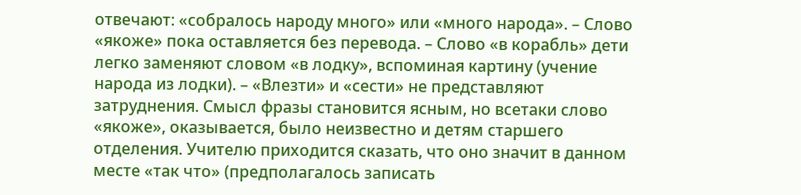отвечают: «собралось народу много» или «много народа». – Слово «якоже» пока оставляется без перевода. – Слово «в корабль» дети легко заменяют словом «в лодку», вспоминая картину (учение народа из лодки). – «Влезти» и «сести» не представляют затруднения. Смысл фразы становится ясным, но всетаки слово «якоже», оказывается, было неизвестно и детям старшего отделения. Учителю приходится сказать, что оно значит в данном месте «так что» (предполагалось записать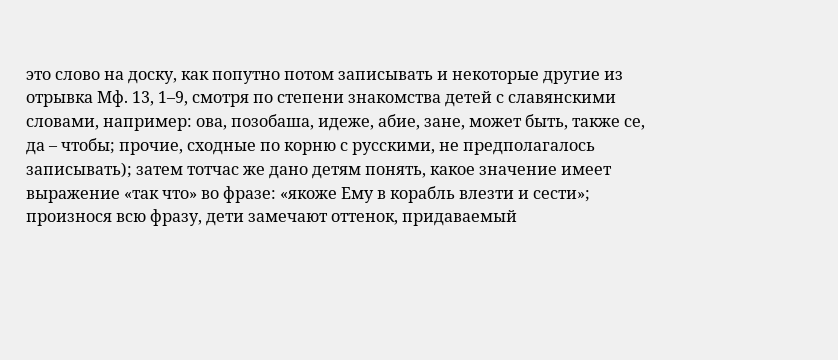это слово на доску, как попутно потом записывать и некоторые другие из отрывка Мф. 13, 1–9, смотря по степени знакомства детей с славянскими словами, например: ова, позобаша, идеже, абие, зане, может быть, также се, да – чтобы; прочие, сходные по корню с русскими, не предполагалось записывать); затем тотчас же дано детям понять, какое значение имеет выражение «так что» во фразе: «якоже Ему в корабль влезти и сести»; произнося всю фразу, дети замечают оттенок, придаваемый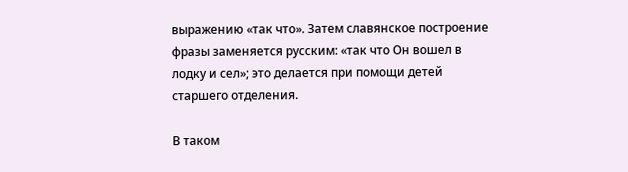выражению «так что». Затем славянское построение фразы заменяется русским: «так что Он вошел в лодку и сел»; это делается при помощи детей старшего отделения.

В таком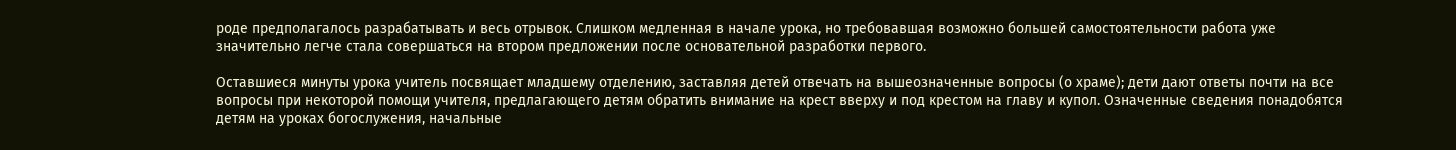роде предполагалось разрабатывать и весь отрывок. Слишком медленная в начале урока, но требовавшая возможно большей самостоятельности работа уже значительно легче стала совершаться на втором предложении после основательной разработки первого.

Оставшиеся минуты урока учитель посвящает младшему отделению, заставляя детей отвечать на вышеозначенные вопросы (о храме); дети дают ответы почти на все вопросы при некоторой помощи учителя, предлагающего детям обратить внимание на крест вверху и под крестом на главу и купол. Означенные сведения понадобятся детям на уроках богослужения, начальные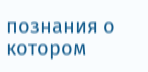познания о котором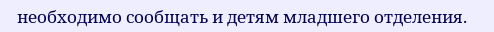необходимо сообщать и детям младшего отделения.